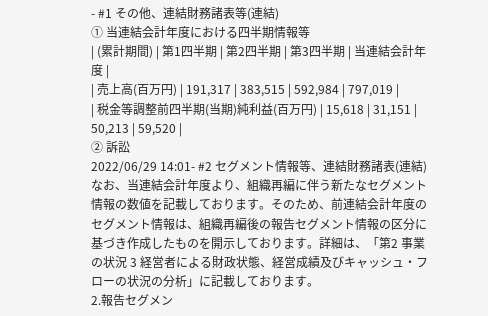- #1 その他、連結財務諸表等(連結)
① 当連結会計年度における四半期情報等
| (累計期間) | 第1四半期 | 第2四半期 | 第3四半期 | 当連結会計年度 |
| 売上高(百万円) | 191,317 | 383,515 | 592,984 | 797,019 |
| 税金等調整前四半期(当期)純利益(百万円) | 15,618 | 31,151 | 50,213 | 59,520 |
② 訴訟
2022/06/29 14:01- #2 セグメント情報等、連結財務諸表(連結)
なお、当連結会計年度より、組織再編に伴う新たなセグメント情報の数値を記載しております。そのため、前連結会計年度のセグメント情報は、組織再編後の報告セグメント情報の区分に基づき作成したものを開示しております。詳細は、「第2 事業の状況 3 経営者による財政状態、経営成績及びキャッシュ・フローの状況の分析」に記載しております。
2.報告セグメン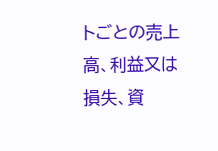トごとの売上高、利益又は損失、資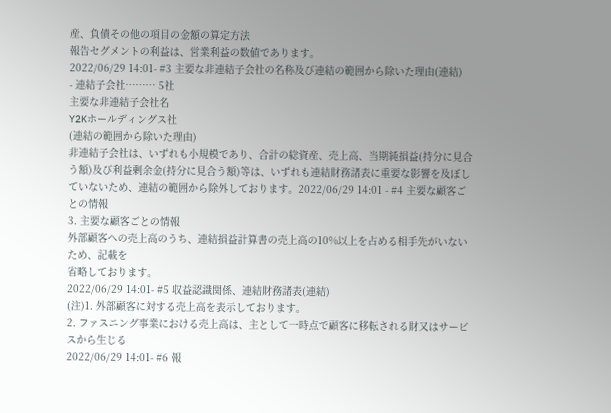産、負債その他の項目の金額の算定方法
報告セグメントの利益は、営業利益の数値であります。
2022/06/29 14:01- #3 主要な非連結子会社の名称及び連結の範囲から除いた理由(連結)
- 連結子会社……… 5社
主要な非連結子会社名
Y2Kホールディングス社
(連結の範囲から除いた理由)
非連結子会社は、いずれも小規模であり、合計の総資産、売上高、当期純損益(持分に見合う額)及び利益剰余金(持分に見合う額)等は、いずれも連結財務諸表に重要な影響を及ぼしていないため、連結の範囲から除外しております。2022/06/29 14:01 - #4 主要な顧客ごとの情報
3. 主要な顧客ごとの情報
外部顧客への売上高のうち、連結損益計算書の売上高の10%以上を占める相手先がいないため、記載を
省略しております。
2022/06/29 14:01- #5 収益認識関係、連結財務諸表(連結)
(注)1. 外部顧客に対する売上高を表示しております。
2. ファスニング事業における売上高は、主として一時点で顧客に移転される財又はサービスから生じる
2022/06/29 14:01- #6 報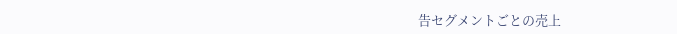告セグメントごとの売上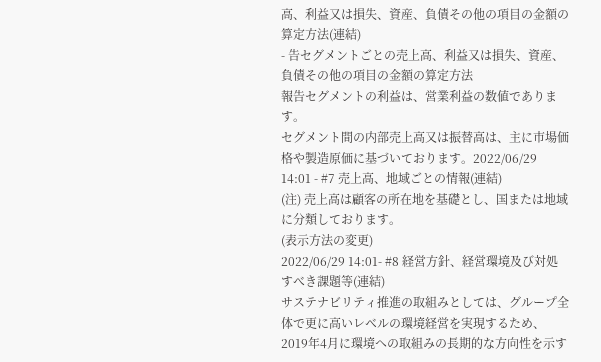高、利益又は損失、資産、負債その他の項目の金額の算定方法(連結)
- 告セグメントごとの売上高、利益又は損失、資産、負債その他の項目の金額の算定方法
報告セグメントの利益は、営業利益の数値であります。
セグメント間の内部売上高又は振替高は、主に市場価格や製造原価に基づいております。2022/06/29 14:01 - #7 売上高、地域ごとの情報(連結)
(注) 売上高は顧客の所在地を基礎とし、国または地域に分類しております。
(表示方法の変更)
2022/06/29 14:01- #8 経営方針、経営環境及び対処すべき課題等(連結)
サステナビリティ推進の取組みとしては、グループ全体で更に高いレベルの環境経営を実現するため、2019年4月に環境への取組みの長期的な方向性を示す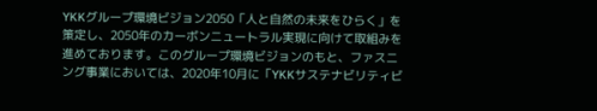YKKグループ環境ビジョン2050「人と自然の未来をひらく」を策定し、2050年のカーボンニュートラル実現に向けて取組みを進めております。このグループ環境ビジョンのもと、ファスニング事業においては、2020年10月に「YKKサステナビリティビ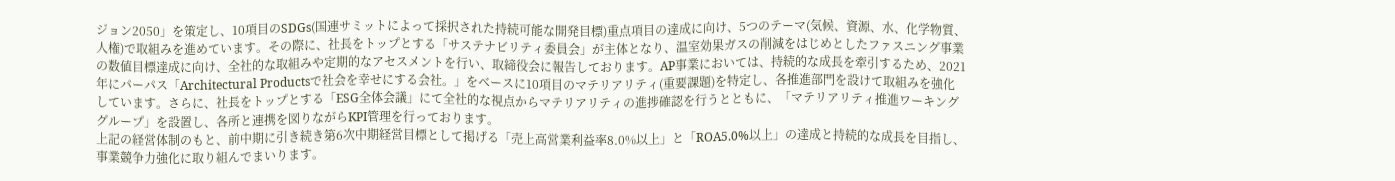ジョン2050」を策定し、10項目のSDGs(国連サミットによって採択された持続可能な開発目標)重点項目の達成に向け、5つのテーマ(気候、資源、水、化学物質、人権)で取組みを進めています。その際に、社長をトップとする「サステナビリティ委員会」が主体となり、温室効果ガスの削減をはじめとしたファスニング事業の数値目標達成に向け、全社的な取組みや定期的なアセスメントを行い、取締役会に報告しております。AP事業においては、持続的な成長を牽引するため、2021年にパーパス「Architectural Productsで社会を幸せにする会社。」をベースに10項目のマテリアリティ(重要課題)を特定し、各推進部門を設けて取組みを強化しています。さらに、社長をトップとする「ESG全体会議」にて全社的な視点からマテリアリティの進捗確認を行うとともに、「マテリアリティ推進ワーキンググループ」を設置し、各所と連携を図りながらKPI管理を行っております。
上記の経営体制のもと、前中期に引き続き第6次中期経営目標として掲げる「売上高営業利益率8.0%以上」と「ROA5.0%以上」の達成と持続的な成長を目指し、事業競争力強化に取り組んでまいります。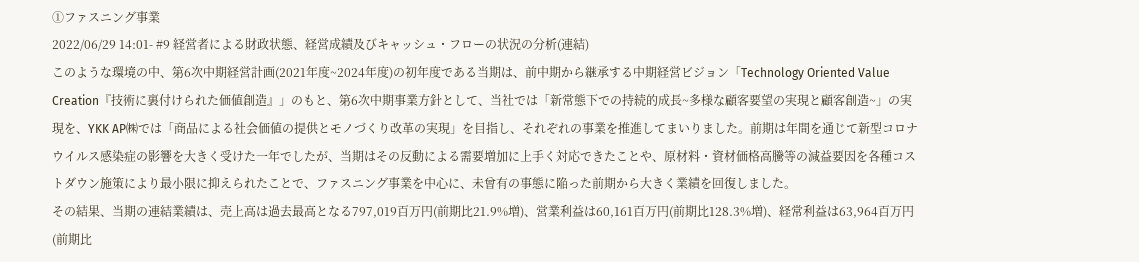①ファスニング事業
2022/06/29 14:01- #9 経営者による財政状態、経営成績及びキャッシュ・フローの状況の分析(連結)
このような環境の中、第6次中期経営計画(2021年度~2024年度)の初年度である当期は、前中期から継承する中期経営ビジョン「Technology Oriented Value Creation『技術に裏付けられた価値創造』」のもと、第6次中期事業方針として、当社では「新常態下での持続的成長~多様な顧客要望の実現と顧客創造~」の実現を、YKK AP㈱では「商品による社会価値の提供とモノづくり改革の実現」を目指し、それぞれの事業を推進してまいりました。前期は年間を通じて新型コロナウイルス感染症の影響を大きく受けた一年でしたが、当期はその反動による需要増加に上手く対応できたことや、原材料・資材価格高騰等の減益要因を各種コストダウン施策により最小限に抑えられたことで、ファスニング事業を中心に、未曾有の事態に陥った前期から大きく業績を回復しました。
その結果、当期の連結業績は、売上高は過去最高となる797,019百万円(前期比21.9%増)、営業利益は60,161百万円(前期比128.3%増)、経常利益は63,964百万円(前期比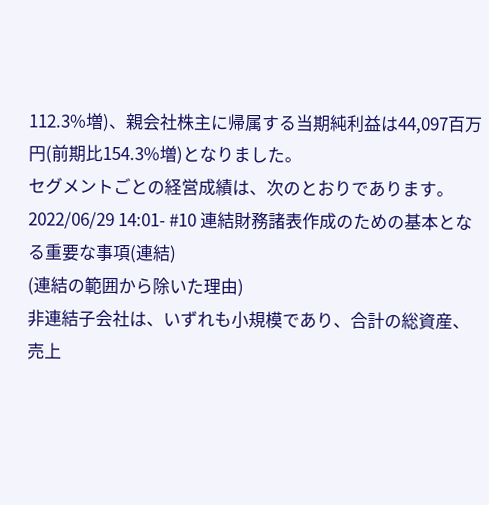112.3%増)、親会社株主に帰属する当期純利益は44,097百万円(前期比154.3%増)となりました。
セグメントごとの経営成績は、次のとおりであります。
2022/06/29 14:01- #10 連結財務諸表作成のための基本となる重要な事項(連結)
(連結の範囲から除いた理由)
非連結子会社は、いずれも小規模であり、合計の総資産、売上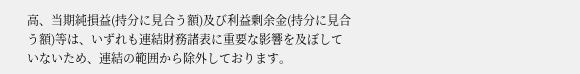高、当期純損益(持分に見合う額)及び利益剰余金(持分に見合う額)等は、いずれも連結財務諸表に重要な影響を及ぼしていないため、連結の範囲から除外しております。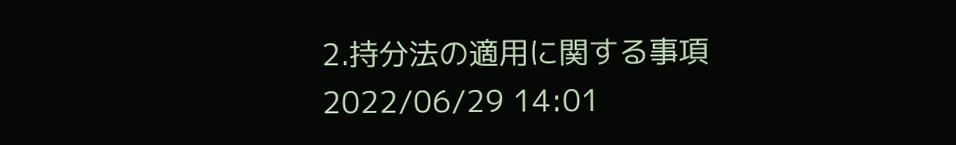2.持分法の適用に関する事項
2022/06/29 14:01